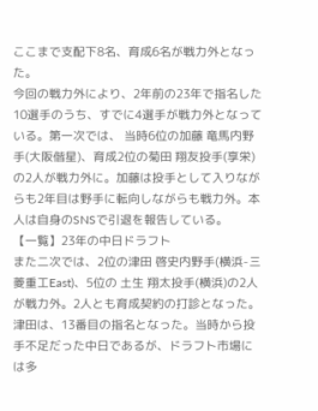ここまで支配下8名、育成6名が戦力外となった。
今回の戦力外により、2年前の23年で指名した10選手のうち、すでに4選手が戦力外となっている。第一次では、 当時6位の加藤 竜馬内野手(大阪偕星)、育成2位の菊田 翔友投手(享栄)の2人が戦力外に。加藤は投手として入りながらも2年目は野手に転向しながらも戦力外。本人は自身のSNSで引退を報告している。
【一覧】23年の中日ドラフト
また二次では、2位の津田 啓史内野手(横浜-三菱重工East)、5位の 土生 翔太投手(横浜)の2人が戦力外。2人とも育成契約の打診となった。
津田は、13番目の指名となった。当時から投手不足だった中日であるが、ドラフト市場には多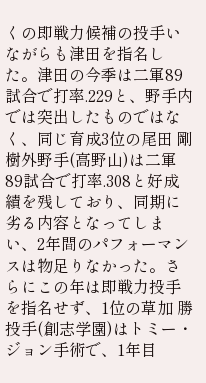くの即戦力候補の投手いながらも津田を指名した。津田の今季は二軍89試合で打率.229と、野手内では突出したものではなく、同じ育成3位の尾田 剛樹外野手(高野山)は二軍89試合で打率.308と好成績を残しており、同期に劣る内容となってしまい、2年間のパフォーマンスは物足りなかった。さらにこの年は即戦力投手を指名せず、1位の草加 勝投手(創志学園)はトミー・ジョン手術で、1年目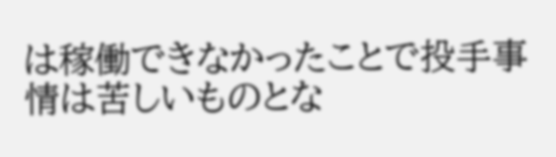は稼働できなかったことで投手事情は苦しいものとな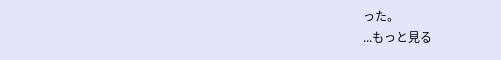った。
...もっと見る